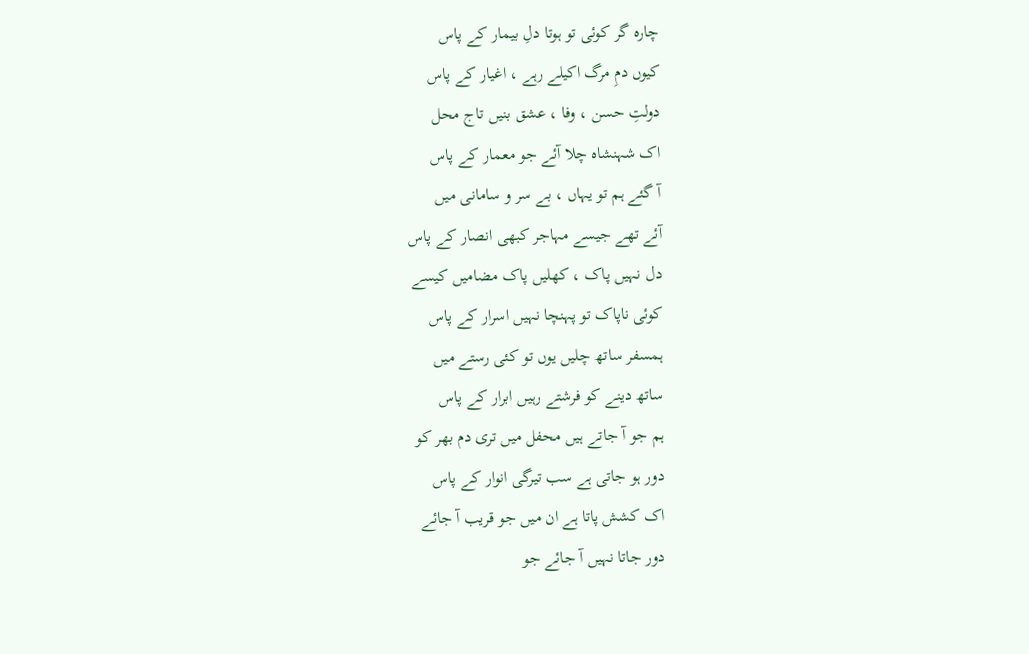چارہ گر کوئی تو ہوتا دلِ بیمار کے پاس
کیوں دمِ مرگ اکیلے رہے ، اغیار کے پاس
دولتِ حسن ، وفا ، عشق بنیں تاج محل
اک شہنشاہ چلا آئے جو معمار کے پاس
آ گئے ہم تو یہاں ، بے سر و سامانی میں
آئے تھے جیسے مہاجر کبھی انصار کے پاس
دل نہیں پاک ، کھلیں پاک مضامیں کیسے
کوئی ناپاک تو پہنچا نہیں اسرار کے پاس
ہمسفر ساتھ چلیں یوں تو کئی رستے میں
ساتھ دینے کو فرشتے رہیں ابرار کے پاس
ہم جو آ جاتے ہیں محفل میں تری دم بھر کو
دور ہو جاتی ہے سب تیرگی انوار کے پاس
اک کشش پاتا ہے ان میں جو قریب آ جائے
دور جاتا نہیں آ جائے جو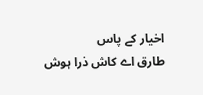اخیار کے پاس
طارق اے کاش ذرا ہوش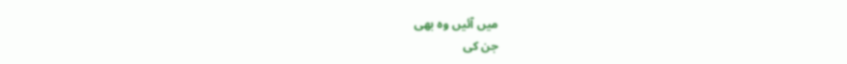میں آئیں وہ بھی
جن کی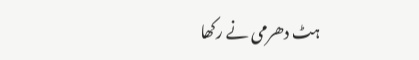ہٹ دھرمی نے رکھا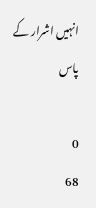انہیں اشرار کے پاس

0
68